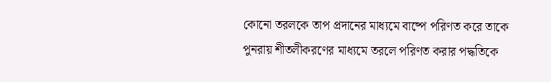কোনো তরলকে তাপ প্রদানের মাধ্যমে বাষ্পে পরিণত করে তাকে পুনরায় শীতলীকরণের মাধ্যমে তরলে পরিণত করার পদ্ধতিকে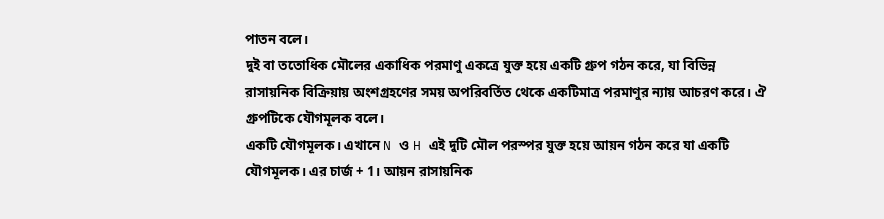পাতন বলে।
দুই বা ততোধিক মৌলের একাধিক পরমাণু একত্রে যুক্ত হয়ে একটি গ্রুপ গঠন করে, যা বিভিন্ন রাসায়নিক বিক্রিয়ায় অংশগ্রহণের সময় অপরিবর্তিত থেকে একটিমাত্র পরমাণুর ন্যায় আচরণ করে। ঐ গ্রুপটিকে যৌগমূলক বলে।
একটি যৌগমূলক। এখানে N ও H এই দুটি মৌল পরস্পর যুক্ত হয়ে আয়ন গঠন করে যা একটি যৌগমূলক। এর চার্জ + 1। আয়ন রাসায়নিক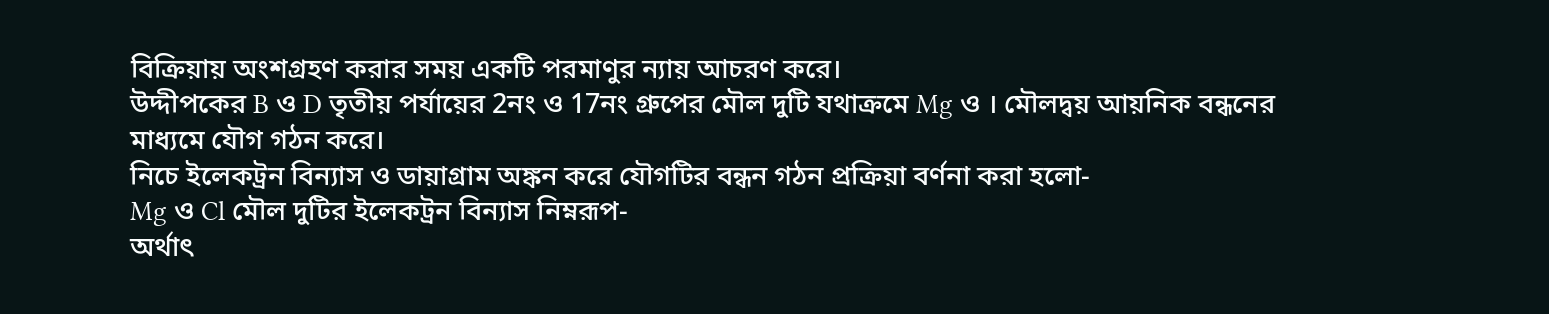বিক্রিয়ায় অংশগ্রহণ করার সময় একটি পরমাণুর ন্যায় আচরণ করে।
উদ্দীপকের B ও D তৃতীয় পর্যায়ের 2নং ও 17নং গ্রুপের মৌল দুটি যথাক্রমে Mg ও । মৌলদ্বয় আয়নিক বন্ধনের মাধ্যমে যৌগ গঠন করে।
নিচে ইলেকট্রন বিন্যাস ও ডায়াগ্রাম অঙ্কন করে যৌগটির বন্ধন গঠন প্রক্রিয়া বর্ণনা করা হলো-
Mg ও Cl মৌল দুটির ইলেকট্রন বিন্যাস নিম্নরূপ-
অর্থাৎ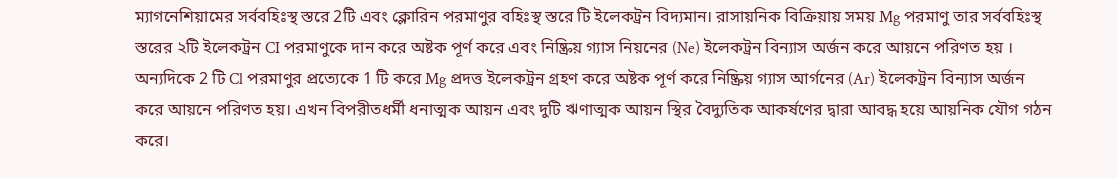ম্যাগনেশিয়ামের সর্ববহিঃস্থ স্তরে 2টি এবং ক্লোরিন পরমাণুর বহিঃস্থ স্তরে টি ইলেকট্রন বিদ্যমান। রাসায়নিক বিক্রিয়ায় সময় Mg পরমাণু তার সর্ববহিঃস্থ স্তরের ২টি ইলেকট্রন CI পরমাণুকে দান করে অষ্টক পূর্ণ করে এবং নিষ্ক্রিয় গ্যাস নিয়নের (Ne) ইলেকট্রন বিন্যাস অর্জন করে আয়নে পরিণত হয় । অন্যদিকে 2 টি Cl পরমাণুর প্রত্যেকে 1 টি করে Mg প্রদত্ত ইলেকট্রন গ্রহণ করে অষ্টক পূর্ণ করে নিষ্ক্রিয় গ্যাস আর্গনের (Ar) ইলেকট্রন বিন্যাস অর্জন করে আয়নে পরিণত হয়। এখন বিপরীতধর্মী ধনাত্মক আয়ন এবং দুটি ঋণাত্মক আয়ন স্থির বৈদ্যুতিক আকর্ষণের দ্বারা আবদ্ধ হয়ে আয়নিক যৌগ গঠন করে।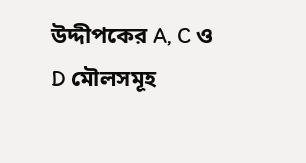উদ্দীপকের A, C ও D মৌলসমূহ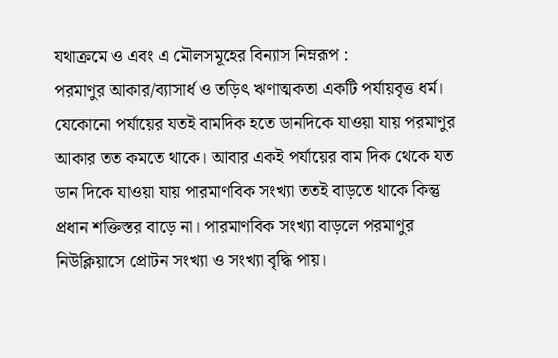যথাক্রমে ও এবং এ মৌলসমূহের বিন্যাস নিম্নরূপ :
পরমাণুর আকার/ব্যাসার্ধ ও তড়িৎ ঋণাত্মকতা একটি পর্যায়বৃত্ত ধর্ম। যেকোনো পর্যায়ের যতই বামদিক হতে ডানদিকে যাওয়া যায় পরমাণুর আকার তত কমতে থাকে। আবার একই পর্যায়ের বাম দিক থেকে যত ডান দিকে যাওয়া যায় পারমাণবিক সংখ্যা ততই বাড়তে থাকে কিন্তু প্রধান শক্তিস্তর বাড়ে না। পারমাণবিক সংখ্যা বাড়লে পরমাণুর নিউক্লিয়াসে প্রোটন সংখ্যা ও সংখ্যা বৃদ্ধি পায়।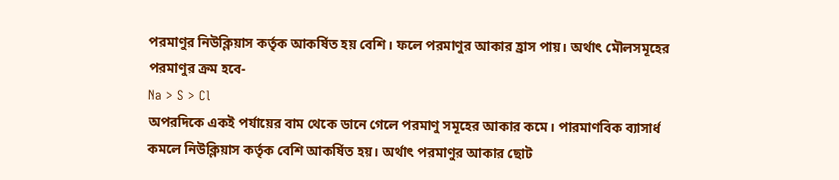পরমাণুর নিউক্লিয়াস কর্তৃক আকর্ষিত হয় বেশি। ফলে পরমাণুর আকার হ্রাস পায়। অর্থাৎ মৌলসমূহের পরমাণুর ক্রম হবে-
Na > S > Cl
অপরদিকে একই পর্যায়ের বাম থেকে ডানে গেলে পরমাণু সমূহের আকার কমে। পারমাণবিক ব্যাসার্ধ কমলে নিউক্লিয়াস কর্তৃক বেশি আকর্ষিত হয়। অর্থাৎ পরমাণুর আকার ছোট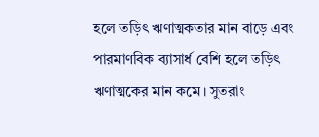হলে তড়িৎ ঋণাত্মকতার মান বাড়ে এবং পারমাণবিক ব্যাসার্ধ বেশি হলে তড়িৎ ঋণাত্মকের মান কমে। সুতরাং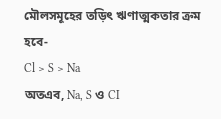মৌলসমূহের তড়িৎ ঋণাত্মকতার ক্রম হবে-
Cl > S > Na
অতএব, Na, S ও CI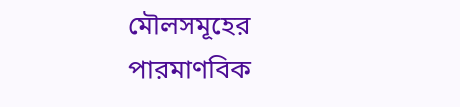মৌলসমূহের পারমাণবিক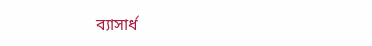ব্যাসার্ধ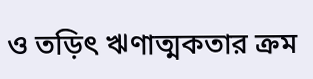ও তড়িৎ ঋণাত্মকতার ক্রম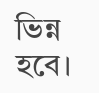ভিন্ন হবে।